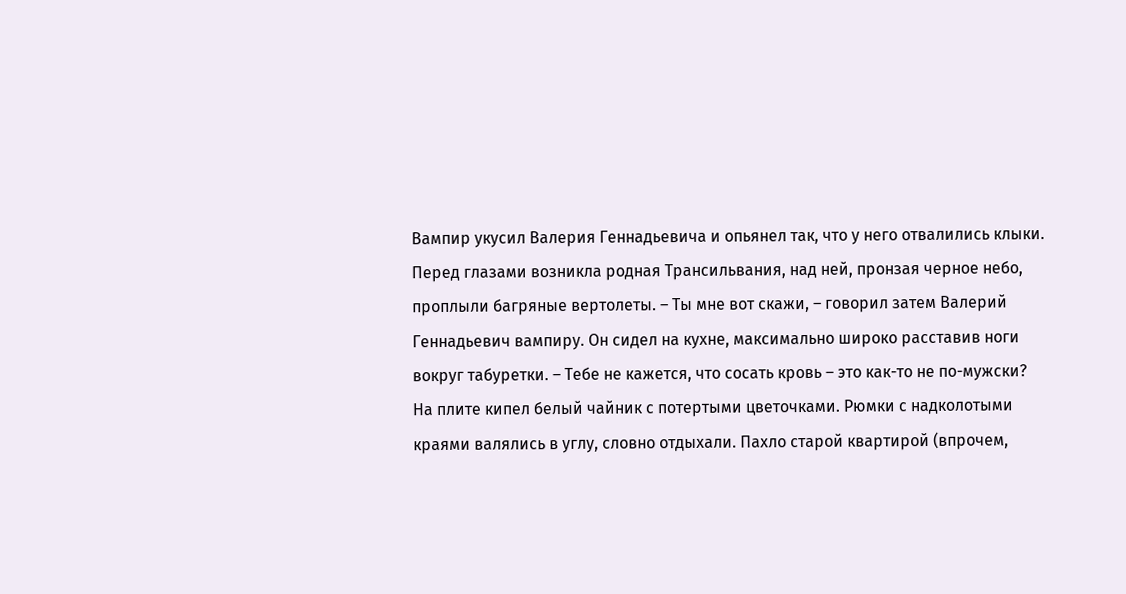Вампир укусил Валерия Геннадьевича и опьянел так, что у него отвалились клыки. Перед глазами возникла родная Трансильвания, над ней, пронзая черное небо, проплыли багряные вертолеты. – Ты мне вот скажи, – говорил затем Валерий Геннадьевич вампиру. Он сидел на кухне, максимально широко расставив ноги вокруг табуретки. – Тебе не кажется, что сосать кровь – это как-то не по-мужски? На плите кипел белый чайник с потертыми цветочками. Рюмки с надколотыми краями валялись в углу, словно отдыхали. Пахло старой квартирой (впрочем,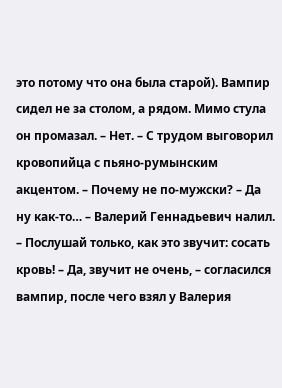это потому что она была старой). Вампир сидел не за столом, а рядом. Мимо стула он промазал. – Нет. – С трудом выговорил кровопийца с пьяно-румынским акцентом. – Почему не по-мужски? – Да ну как-то… – Валерий Геннадьевич налил. – Послушай только, как это звучит: сосать кровь! – Да, звучит не очень, – согласился вампир, после чего взял у Валерия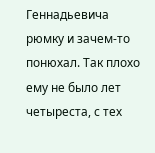Геннадьевича рюмку и зачем-то понюхал. Так плохо ему не было лет четыреста, с тех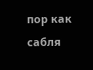пор как сабля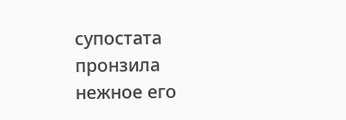супостата пронзила нежное его